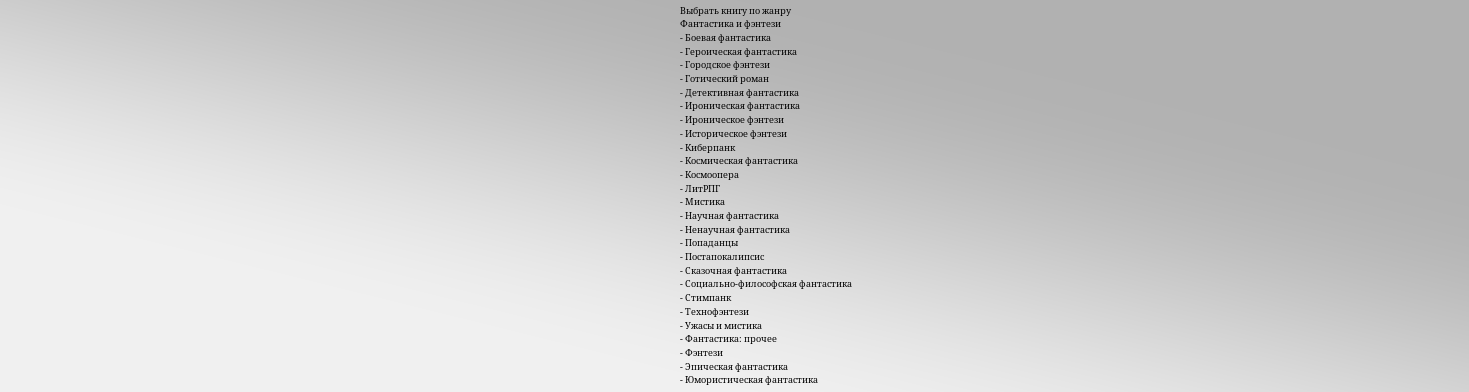Выбрать книгу по жанру
Фантастика и фэнтези
- Боевая фантастика
- Героическая фантастика
- Городское фэнтези
- Готический роман
- Детективная фантастика
- Ироническая фантастика
- Ироническое фэнтези
- Историческое фэнтези
- Киберпанк
- Космическая фантастика
- Космоопера
- ЛитРПГ
- Мистика
- Научная фантастика
- Ненаучная фантастика
- Попаданцы
- Постапокалипсис
- Сказочная фантастика
- Социально-философская фантастика
- Стимпанк
- Технофэнтези
- Ужасы и мистика
- Фантастика: прочее
- Фэнтези
- Эпическая фантастика
- Юмористическая фантастика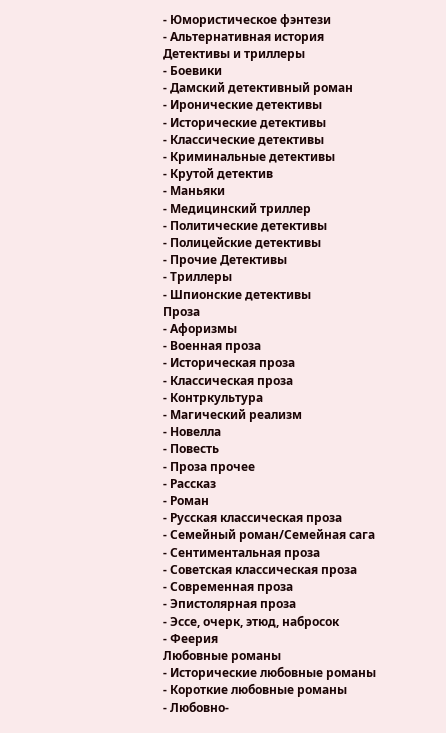- Юмористическое фэнтези
- Альтернативная история
Детективы и триллеры
- Боевики
- Дамский детективный роман
- Иронические детективы
- Исторические детективы
- Классические детективы
- Криминальные детективы
- Крутой детектив
- Маньяки
- Медицинский триллер
- Политические детективы
- Полицейские детективы
- Прочие Детективы
- Триллеры
- Шпионские детективы
Проза
- Афоризмы
- Военная проза
- Историческая проза
- Классическая проза
- Контркультура
- Магический реализм
- Новелла
- Повесть
- Проза прочее
- Рассказ
- Роман
- Русская классическая проза
- Семейный роман/Семейная сага
- Сентиментальная проза
- Советская классическая проза
- Современная проза
- Эпистолярная проза
- Эссе, очерк, этюд, набросок
- Феерия
Любовные романы
- Исторические любовные романы
- Короткие любовные романы
- Любовно-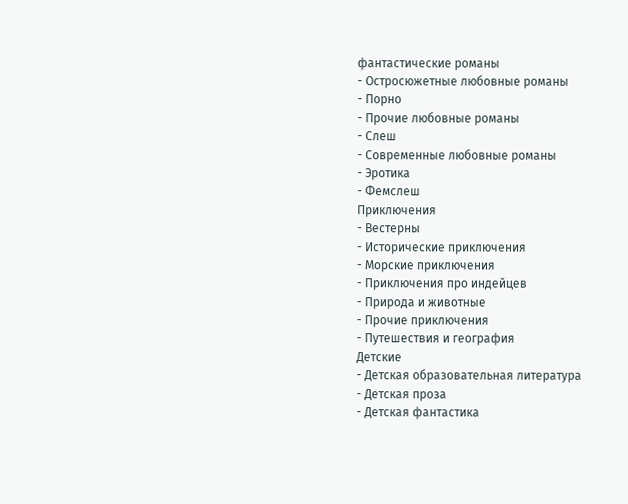фантастические романы
- Остросюжетные любовные романы
- Порно
- Прочие любовные романы
- Слеш
- Современные любовные романы
- Эротика
- Фемслеш
Приключения
- Вестерны
- Исторические приключения
- Морские приключения
- Приключения про индейцев
- Природа и животные
- Прочие приключения
- Путешествия и география
Детские
- Детская образовательная литература
- Детская проза
- Детская фантастика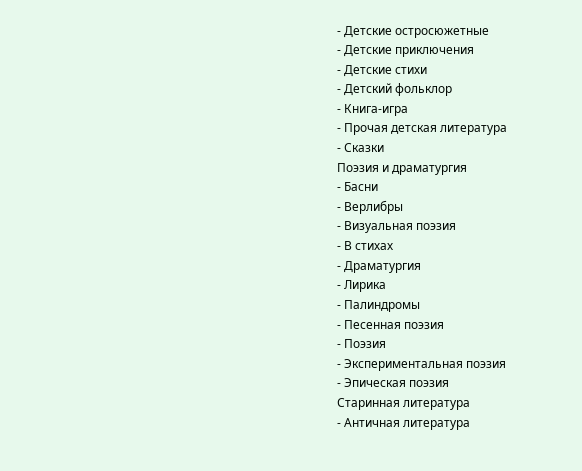- Детские остросюжетные
- Детские приключения
- Детские стихи
- Детский фольклор
- Книга-игра
- Прочая детская литература
- Сказки
Поэзия и драматургия
- Басни
- Верлибры
- Визуальная поэзия
- В стихах
- Драматургия
- Лирика
- Палиндромы
- Песенная поэзия
- Поэзия
- Экспериментальная поэзия
- Эпическая поэзия
Старинная литература
- Античная литература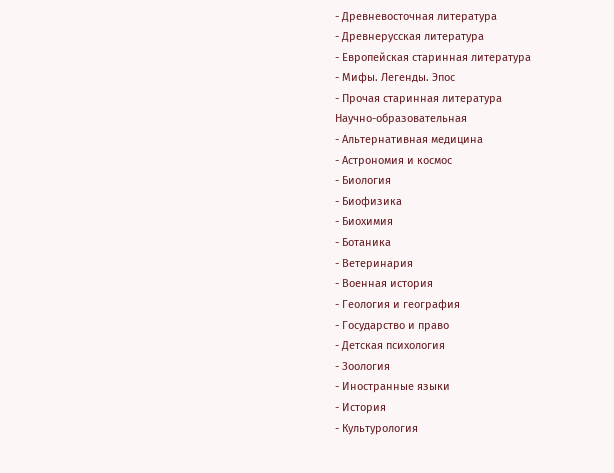- Древневосточная литература
- Древнерусская литература
- Европейская старинная литература
- Мифы. Легенды. Эпос
- Прочая старинная литература
Научно-образовательная
- Альтернативная медицина
- Астрономия и космос
- Биология
- Биофизика
- Биохимия
- Ботаника
- Ветеринария
- Военная история
- Геология и география
- Государство и право
- Детская психология
- Зоология
- Иностранные языки
- История
- Культурология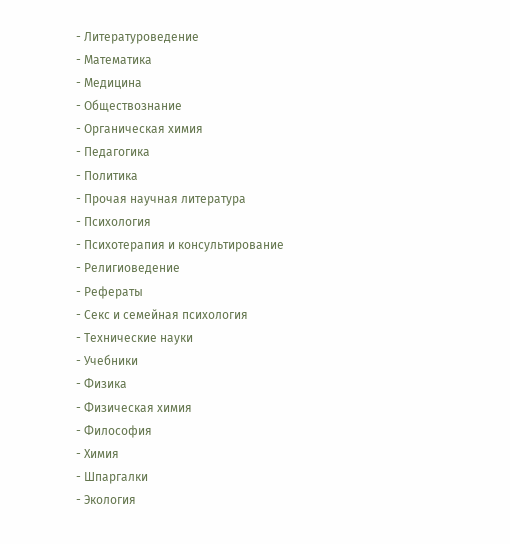- Литературоведение
- Математика
- Медицина
- Обществознание
- Органическая химия
- Педагогика
- Политика
- Прочая научная литература
- Психология
- Психотерапия и консультирование
- Религиоведение
- Рефераты
- Секс и семейная психология
- Технические науки
- Учебники
- Физика
- Физическая химия
- Философия
- Химия
- Шпаргалки
- Экология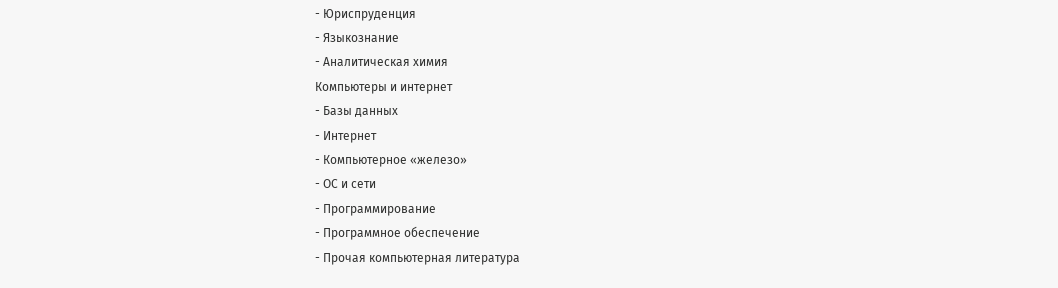- Юриспруденция
- Языкознание
- Аналитическая химия
Компьютеры и интернет
- Базы данных
- Интернет
- Компьютерное «железо»
- ОС и сети
- Программирование
- Программное обеспечение
- Прочая компьютерная литература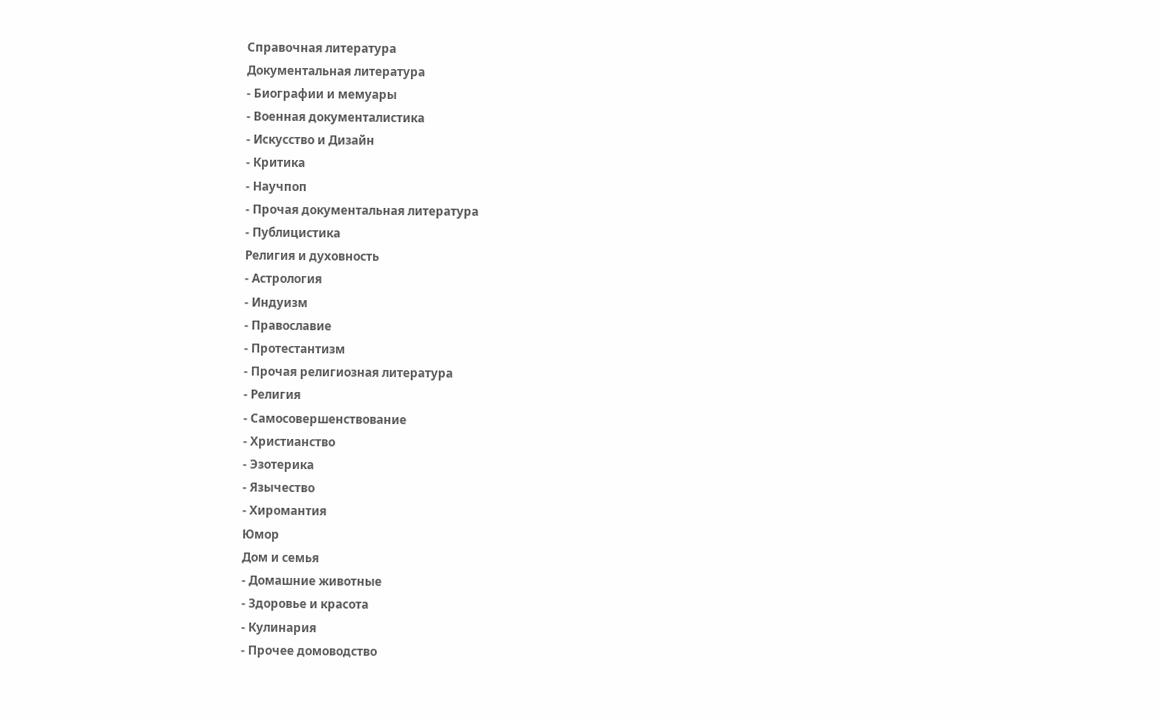Справочная литература
Документальная литература
- Биографии и мемуары
- Военная документалистика
- Искусство и Дизайн
- Критика
- Научпоп
- Прочая документальная литература
- Публицистика
Религия и духовность
- Астрология
- Индуизм
- Православие
- Протестантизм
- Прочая религиозная литература
- Религия
- Самосовершенствование
- Христианство
- Эзотерика
- Язычество
- Хиромантия
Юмор
Дом и семья
- Домашние животные
- Здоровье и красота
- Кулинария
- Прочее домоводство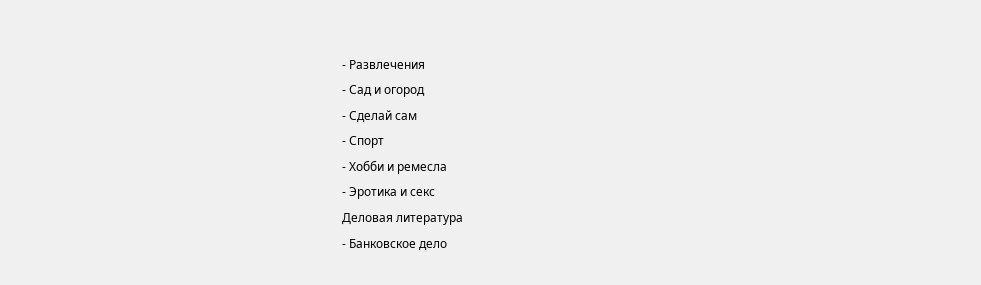- Развлечения
- Сад и огород
- Сделай сам
- Спорт
- Хобби и ремесла
- Эротика и секс
Деловая литература
- Банковское дело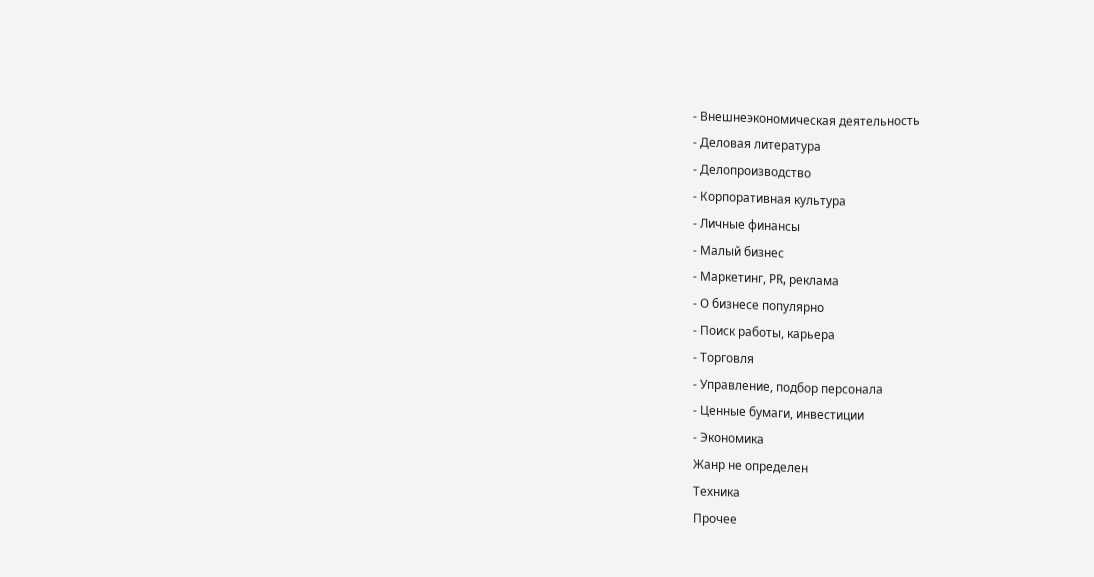- Внешнеэкономическая деятельность
- Деловая литература
- Делопроизводство
- Корпоративная культура
- Личные финансы
- Малый бизнес
- Маркетинг, PR, реклама
- О бизнесе популярно
- Поиск работы, карьера
- Торговля
- Управление, подбор персонала
- Ценные бумаги, инвестиции
- Экономика
Жанр не определен
Техника
Прочее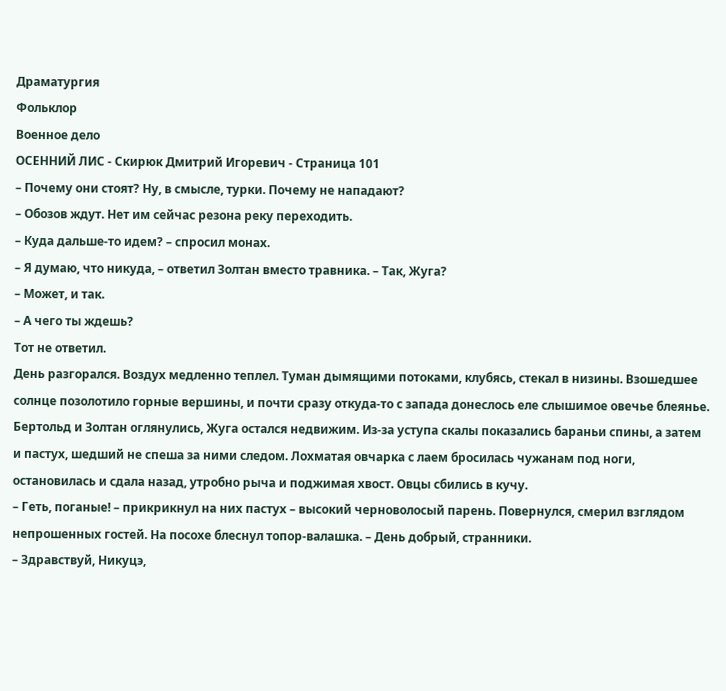Драматургия
Фольклор
Военное дело
ОСЕННИЙ ЛИС - Скирюк Дмитрий Игоревич - Страница 101
– Почему они стоят? Ну, в смысле, турки. Почему не нападают?
– Обозов ждут. Нет им сейчас резона реку переходить.
– Куда дальше-то идем? – спросил монах.
– Я думаю, что никуда, – ответил Золтан вместо травника. – Так, Жуга?
– Может, и так.
– А чего ты ждешь?
Тот не ответил.
День разгорался. Воздух медленно теплел. Туман дымящими потоками, клубясь, стекал в низины. Взошедшее солнце позолотило горные вершины, и почти сразу откуда-то с запада донеслось еле слышимое овечье блеянье. Бертольд и Золтан оглянулись, Жуга остался недвижим. Из-за уступа скалы показались бараньи спины, а затем и пастух, шедший не спеша за ними следом. Лохматая овчарка с лаем бросилась чужанам под ноги, остановилась и сдала назад, утробно рыча и поджимая хвост. Овцы сбились в кучу.
– Геть, поганые! – прикрикнул на них пастух – высокий черноволосый парень. Повернулся, смерил взглядом непрошенных гостей. На посохе блеснул топор-валашка. – День добрый, странники.
– Здравствуй, Никуцэ,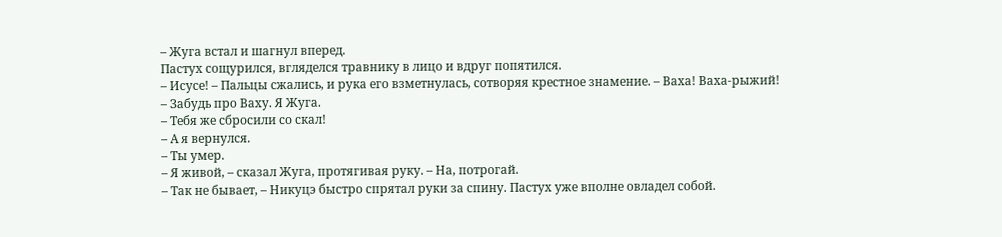– Жуга встал и шагнул вперед.
Пастух сощурился, вгляделся травнику в лицо и вдруг попятился.
– Исусе! – Пальцы сжались, и рука его взметнулась, сотворяя крестное знамение. – Ваха! Ваха-рыжий!
– Забудь про Ваху. Я Жуга.
– Тебя же сбросили со скал!
– А я вернулся.
– Ты умер.
– Я живой, – сказал Жуга, протягивая руку. – На, потрогай.
– Так не бывает, – Никуцэ быстро спрятал руки за спину. Пастух уже вполне овладел собой.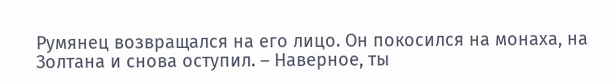Румянец возвращался на его лицо. Он покосился на монаха, на Золтана и снова оступил. – Наверное, ты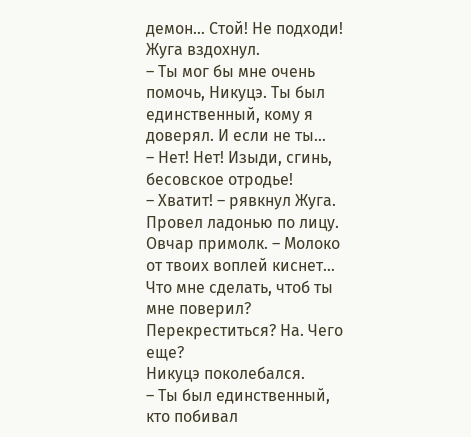демон… Стой! Не подходи!
Жуга вздохнул.
– Ты мог бы мне очень помочь, Никуцэ. Ты был единственный, кому я доверял. И если не ты…
– Нет! Нет! Изыди, сгинь, бесовское отродье!
– Хватит! – рявкнул Жуга. Провел ладонью по лицу. Овчар примолк. – Молоко от твоих воплей киснет… Что мне сделать, чтоб ты мне поверил? Перекреститься? На. Чего еще?
Никуцэ поколебался.
– Ты был единственный, кто побивал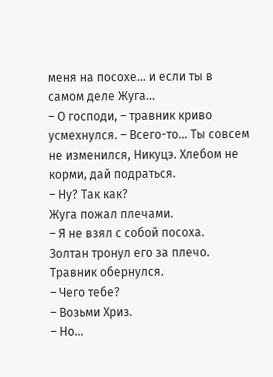меня на посохе… и если ты в самом деле Жуга…
– О господи, – травник криво усмехнулся. – Всего-то… Ты совсем не изменился, Никуцэ. Хлебом не корми, дай подраться.
– Ну? Так как?
Жуга пожал плечами.
– Я не взял с собой посоха.
Золтан тронул его за плечо. Травник обернулся.
– Чего тебе?
– Возьми Хриз.
– Но…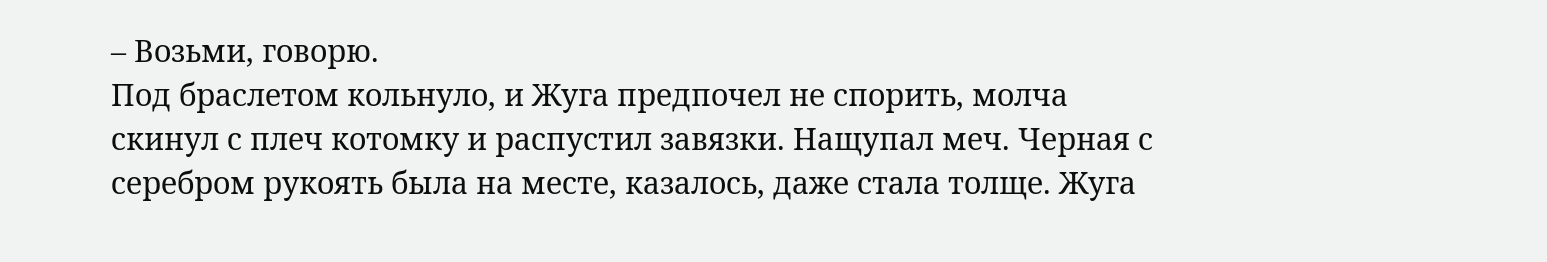– Возьми, говорю.
Под браслетом кольнуло, и Жуга предпочел не спорить, молча скинул с плеч котомку и распустил завязки. Нащупал меч. Черная с серебром рукоять была на месте, казалось, даже стала толще. Жуга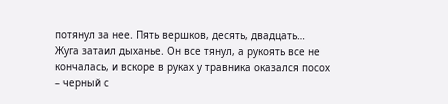потянул за нее. Пять вершков, десять, двадцать… Жуга затаил дыханье. Он все тянул, а рукоять все не кончалась, и вскоре в руках у травника оказался посох – черный с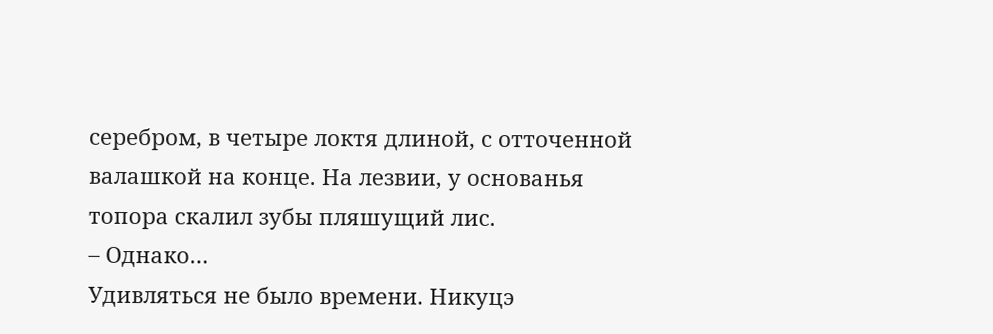серебром, в четыре локтя длиной, с отточенной валашкой на конце. На лезвии, у основанья топора скалил зубы пляшущий лис.
– Однако…
Удивляться не было времени. Никуцэ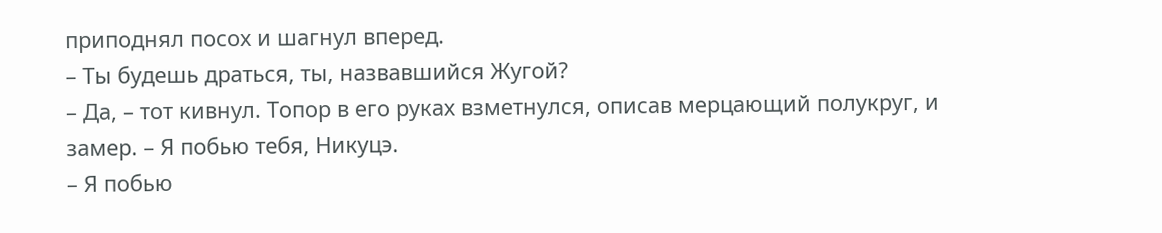приподнял посох и шагнул вперед.
– Ты будешь драться, ты, назвавшийся Жугой?
– Да, – тот кивнул. Топор в его руках взметнулся, описав мерцающий полукруг, и замер. – Я побью тебя, Никуцэ.
– Я побью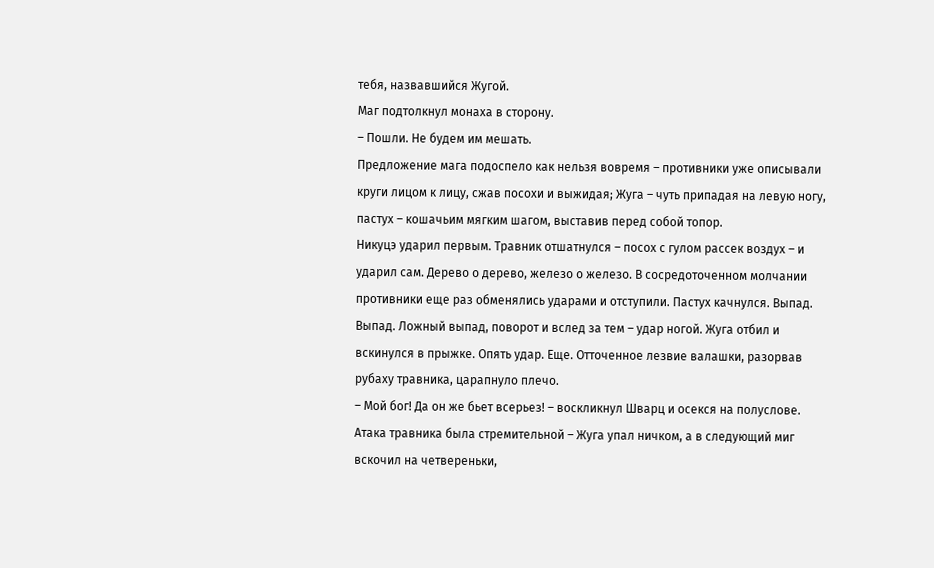тебя, назвавшийся Жугой.
Маг подтолкнул монаха в сторону.
– Пошли. Не будем им мешать.
Предложение мага подоспело как нельзя вовремя – противники уже описывали круги лицом к лицу, сжав посохи и выжидая; Жуга – чуть припадая на левую ногу, пастух – кошачьим мягким шагом, выставив перед собой топор.
Никуцэ ударил первым. Травник отшатнулся – посох с гулом рассек воздух – и ударил сам. Дерево о дерево, железо о железо. В сосредоточенном молчании противники еще раз обменялись ударами и отступили. Пастух качнулся. Выпад. Выпад. Ложный выпад, поворот и вслед за тем – удар ногой. Жуга отбил и вскинулся в прыжке. Опять удар. Еще. Отточенное лезвие валашки, разорвав рубаху травника, царапнуло плечо.
– Мой бог! Да он же бьет всерьез! – воскликнул Шварц и осекся на полуслове.
Атака травника была стремительной – Жуга упал ничком, а в следующий миг вскочил на четвереньки,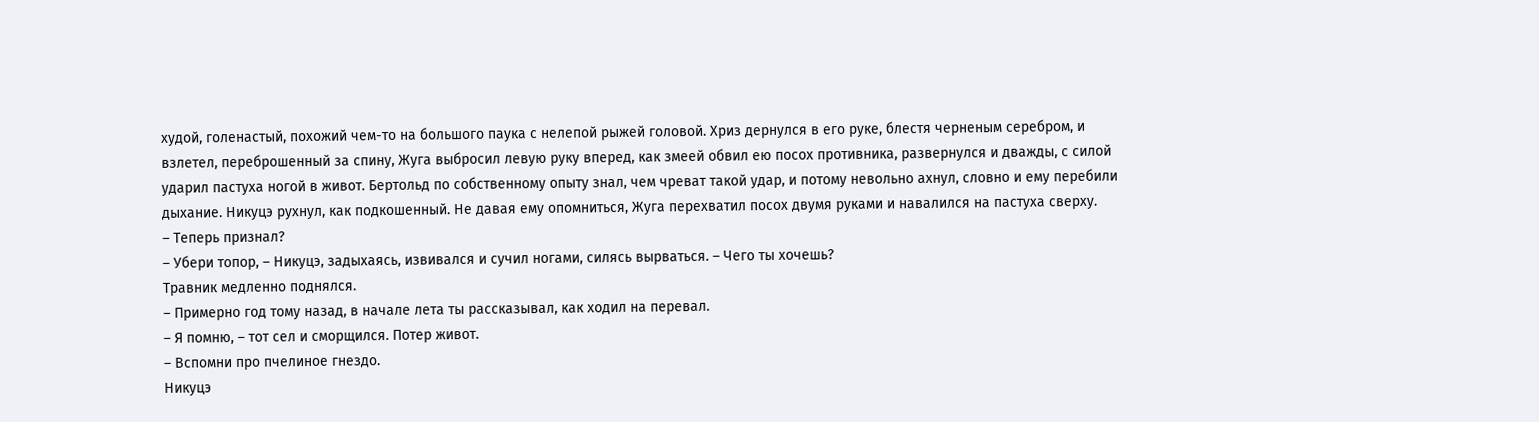худой, голенастый, похожий чем-то на большого паука с нелепой рыжей головой. Хриз дернулся в его руке, блестя черненым серебром, и взлетел, переброшенный за спину, Жуга выбросил левую руку вперед, как змеей обвил ею посох противника, развернулся и дважды, с силой ударил пастуха ногой в живот. Бертольд по собственному опыту знал, чем чреват такой удар, и потому невольно ахнул, словно и ему перебили дыхание. Никуцэ рухнул, как подкошенный. Не давая ему опомниться, Жуга перехватил посох двумя руками и навалился на пастуха сверху.
– Теперь признал?
– Убери топор, – Никуцэ, задыхаясь, извивался и сучил ногами, силясь вырваться. – Чего ты хочешь?
Травник медленно поднялся.
– Примерно год тому назад, в начале лета ты рассказывал, как ходил на перевал.
– Я помню, – тот сел и сморщился. Потер живот.
– Вспомни про пчелиное гнездо.
Никуцэ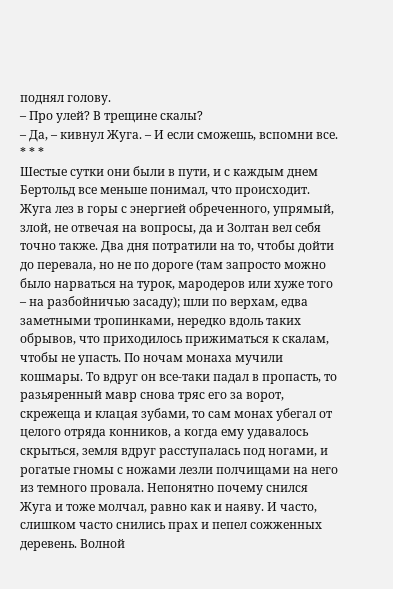поднял голову.
– Про улей? В трещине скалы?
– Да, – кивнул Жуга. – И если сможешь, вспомни все.
* * *
Шестые сутки они были в пути, и с каждым днем Бертольд все меньше понимал, что происходит. Жуга лез в горы с энергией обреченного, упрямый, злой, не отвечая на вопросы, да и Золтан вел себя точно также. Два дня потратили на то, чтобы дойти до перевала, но не по дороге (там запросто можно было нарваться на турок, мародеров или хуже того – на разбойничью засаду); шли по верхам, едва заметными тропинками, нередко вдоль таких обрывов, что приходилось прижиматься к скалам, чтобы не упасть. По ночам монаха мучили кошмары. То вдруг он все-таки падал в пропасть, то разьяренный мавр снова тряс его за ворот, скрежеща и клацая зубами, то сам монах убегал от целого отряда конников, а когда ему удавалось скрыться, земля вдруг расступалась под ногами, и рогатые гномы с ножами лезли полчищами на него из темного провала. Непонятно почему снился Жуга и тоже молчал, равно как и наяву. И часто, слишком часто снились прах и пепел сожженных деревень. Волной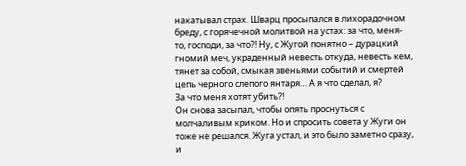накатывал страх. Шварц просыпался в лихорадочном бреду, с горячечной молитвой на устах: за что, меня-то, господи, за что?! Ну, с Жугой понятно – дурацкий гномий меч, украденный невесть откуда, невесть кем, тянет за собой, смыкая звеньями событий и смертей цепь черного слепого янтаря… А я что сделал, я?
За что меня хотят убить?!
Он снова засыпал, чтобы опять проснуться с молчаливым криком. Но и спросить совета у Жуги он тоже не решался. Жуга устал, и это было заметно сразу, и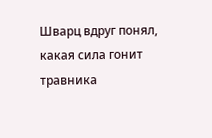Шварц вдруг понял, какая сила гонит травника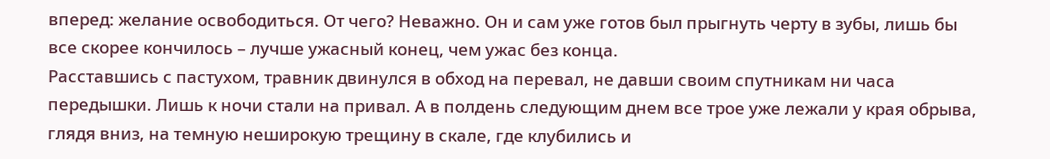вперед: желание освободиться. От чего? Неважно. Он и сам уже готов был прыгнуть черту в зубы, лишь бы все скорее кончилось – лучше ужасный конец, чем ужас без конца.
Расставшись с пастухом, травник двинулся в обход на перевал, не давши своим спутникам ни часа передышки. Лишь к ночи стали на привал. А в полдень следующим днем все трое уже лежали у края обрыва, глядя вниз, на темную неширокую трещину в скале, где клубились и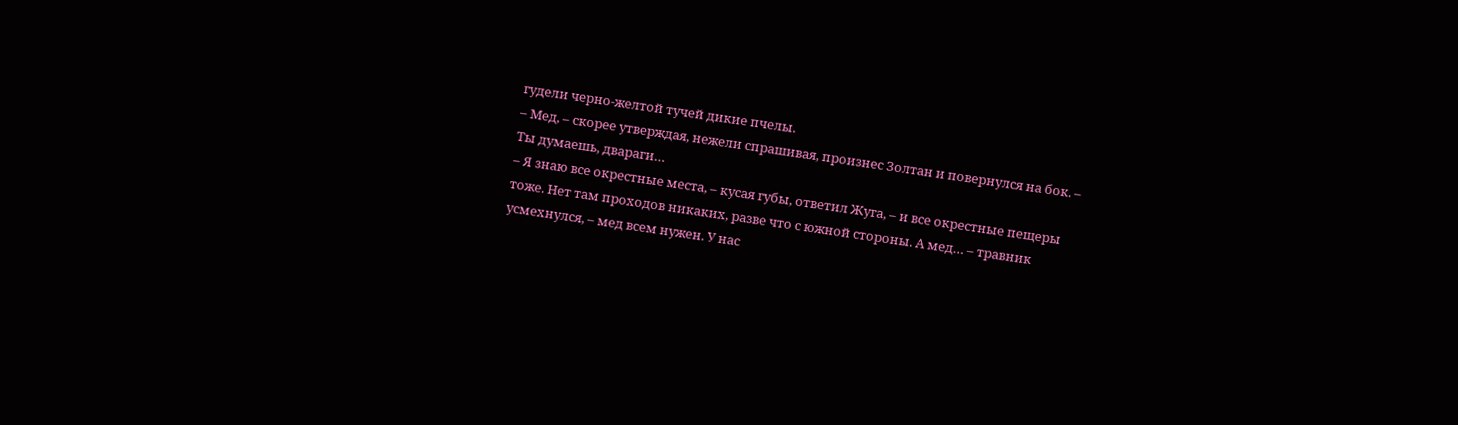гудели черно-желтой тучей дикие пчелы.
– Мед, – скорее утверждая, нежели спрашивая, произнес Золтан и повернулся на бок. – Ты думаешь, двараги…
– Я знаю все окрестные места, – кусая губы, ответил Жуга, – и все окрестные пещеры тоже. Нет там проходов никаких, разве что с южной стороны. А мед… – травник усмехнулся, – мед всем нужен. У нас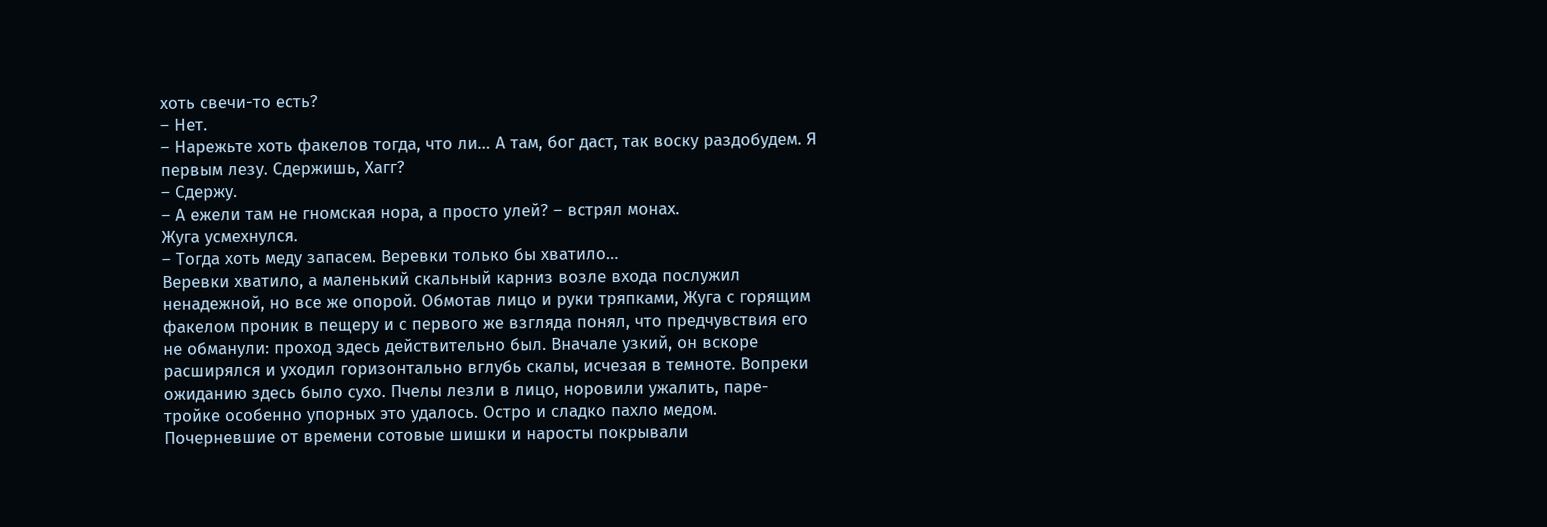хоть свечи-то есть?
– Нет.
– Нарежьте хоть факелов тогда, что ли… А там, бог даст, так воску раздобудем. Я первым лезу. Сдержишь, Хагг?
– Сдержу.
– А ежели там не гномская нора, а просто улей? – встрял монах.
Жуга усмехнулся.
– Тогда хоть меду запасем. Веревки только бы хватило…
Веревки хватило, а маленький скальный карниз возле входа послужил ненадежной, но все же опорой. Обмотав лицо и руки тряпками, Жуга с горящим факелом проник в пещеру и с первого же взгляда понял, что предчувствия его не обманули: проход здесь действительно был. Вначале узкий, он вскоре расширялся и уходил горизонтально вглубь скалы, исчезая в темноте. Вопреки ожиданию здесь было сухо. Пчелы лезли в лицо, норовили ужалить, паре-тройке особенно упорных это удалось. Остро и сладко пахло медом. Почерневшие от времени сотовые шишки и наросты покрывали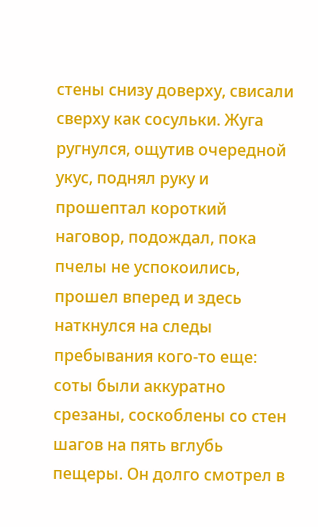стены снизу доверху, свисали сверху как сосульки. Жуга ругнулся, ощутив очередной укус, поднял руку и прошептал короткий наговор, подождал, пока пчелы не успокоились, прошел вперед и здесь наткнулся на следы пребывания кого-то еще: соты были аккуратно срезаны, соскоблены со стен шагов на пять вглубь пещеры. Он долго смотрел в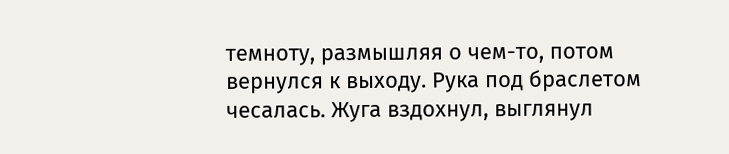темноту, размышляя о чем-то, потом вернулся к выходу. Рука под браслетом чесалась. Жуга вздохнул, выглянул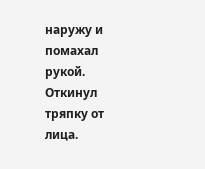наружу и помахал рукой. Откинул тряпку от лица.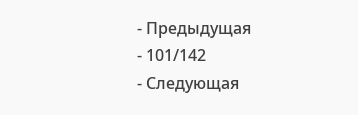- Предыдущая
- 101/142
- Следующая